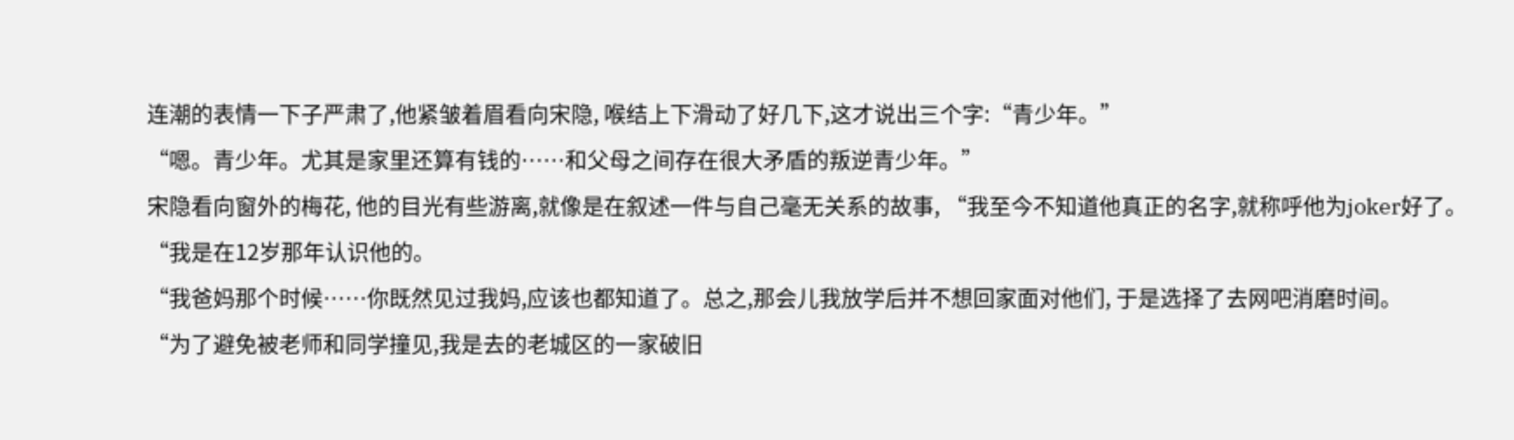连潮的表情一下子严肃了,他紧皱着眉看向宋隐, 喉结上下滑动了好几下,这才说出三个字:“青少年。”
“嗯。青少年。尤其是家里还算有钱的……和父母之间存在很大矛盾的叛逆青少年。”
宋隐看向窗外的梅花, 他的目光有些游离,就像是在叙述一件与自己毫无关系的故事, “我至今不知道他真正的名字,就称呼他为joker好了。
“我是在12岁那年认识他的。
“我爸妈那个时候……你既然见过我妈,应该也都知道了。总之,那会儿我放学后并不想回家面对他们, 于是选择了去网吧消磨时间。
“为了避免被老师和同学撞见,我是去的老城区的一家破旧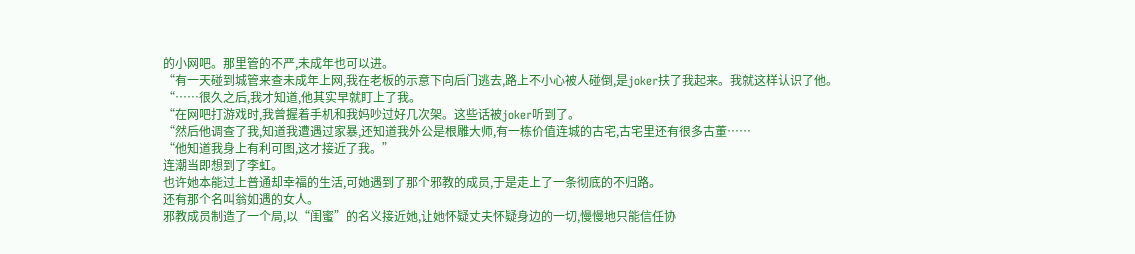的小网吧。那里管的不严,未成年也可以进。
“有一天碰到城管来查未成年上网,我在老板的示意下向后门逃去,路上不小心被人碰倒,是joker扶了我起来。我就这样认识了他。
“……很久之后,我才知道,他其实早就盯上了我。
“在网吧打游戏时,我曾握着手机和我妈吵过好几次架。这些话被joker听到了。
“然后他调查了我,知道我遭遇过家暴,还知道我外公是根雕大师,有一栋价值连城的古宅,古宅里还有很多古董……
“他知道我身上有利可图,这才接近了我。”
连潮当即想到了李虹。
也许她本能过上普通却幸福的生活,可她遇到了那个邪教的成员,于是走上了一条彻底的不归路。
还有那个名叫翁如遇的女人。
邪教成员制造了一个局,以“闺蜜”的名义接近她,让她怀疑丈夫怀疑身边的一切,慢慢地只能信任协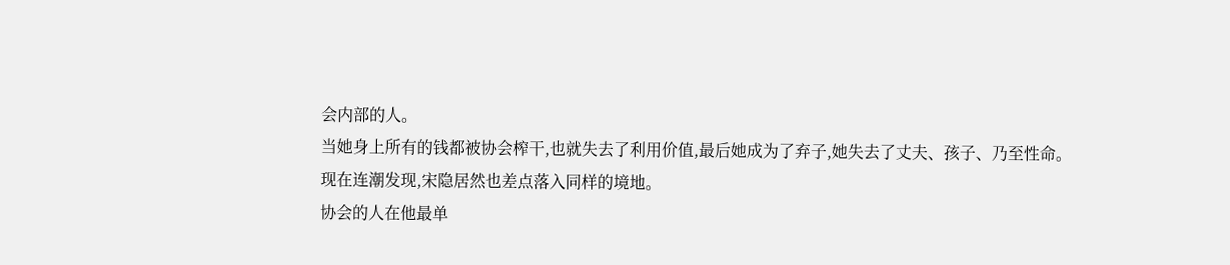会内部的人。
当她身上所有的钱都被协会榨干,也就失去了利用价值,最后她成为了弃子,她失去了丈夫、孩子、乃至性命。
现在连潮发现,宋隐居然也差点落入同样的境地。
协会的人在他最单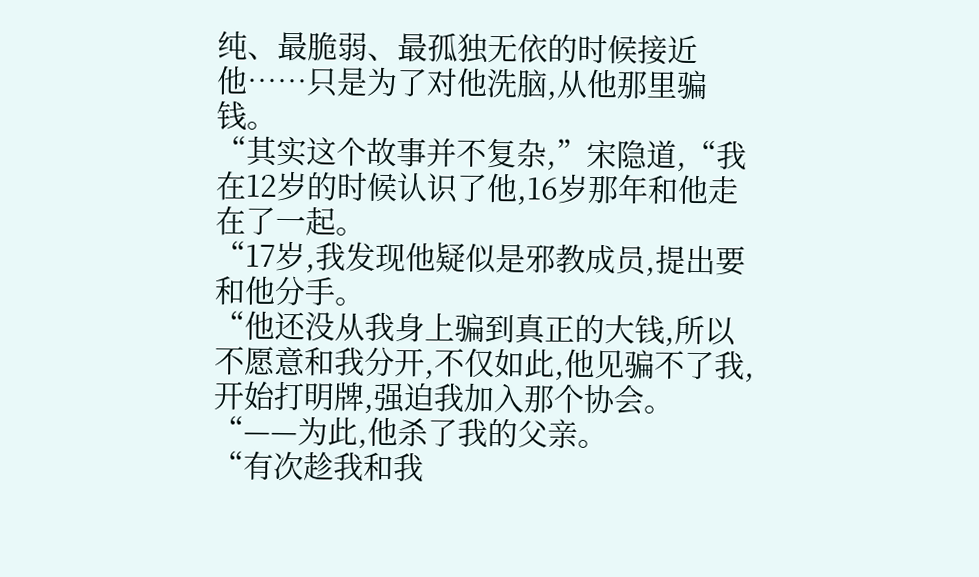纯、最脆弱、最孤独无依的时候接近他……只是为了对他洗脑,从他那里骗钱。
“其实这个故事并不复杂,”宋隐道,“我在12岁的时候认识了他,16岁那年和他走在了一起。
“17岁,我发现他疑似是邪教成员,提出要和他分手。
“他还没从我身上骗到真正的大钱,所以不愿意和我分开,不仅如此,他见骗不了我,开始打明牌,强迫我加入那个协会。
“——为此,他杀了我的父亲。
“有次趁我和我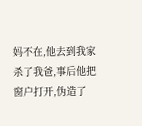妈不在,他去到我家杀了我爸,事后他把窗户打开,伪造了